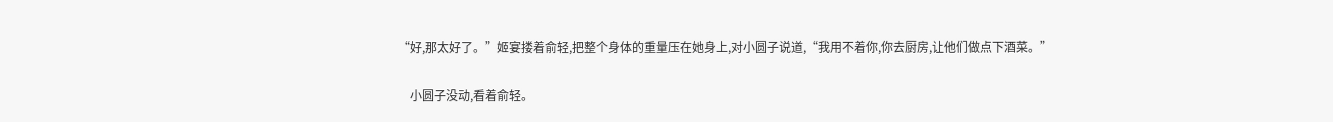“好,那太好了。”姬宴搂着俞轻,把整个身体的重量压在她身上,对小圆子说道,“我用不着你,你去厨房,让他们做点下酒菜。”

    小圆子没动,看着俞轻。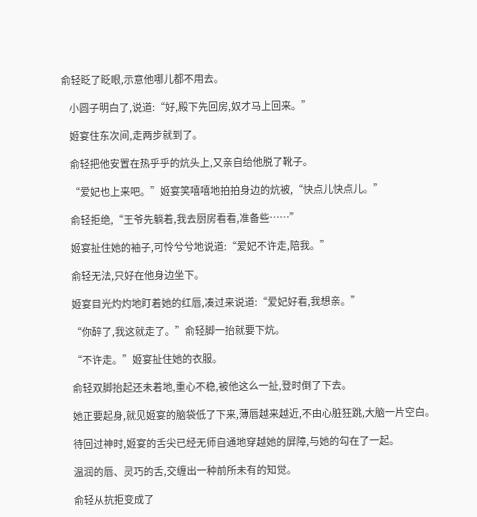俞轻眨了眨眼,示意他哪儿都不用去。

    小圆子明白了,说道:“好,殿下先回房,奴才马上回来。”

    姬宴住东次间,走两步就到了。

    俞轻把他安置在热乎乎的炕头上,又亲自给他脱了靴子。

    “爱妃也上来吧。”姬宴笑嘻嘻地拍拍身边的炕被,“快点儿快点儿。”

    俞轻拒绝,“王爷先躺着,我去厨房看看,准备些……”

    姬宴扯住她的袖子,可怜兮兮地说道:“爱妃不许走,陪我。”

    俞轻无法,只好在他身边坐下。

    姬宴目光灼灼地盯着她的红唇,凑过来说道:“爱妃好看,我想亲。”

    “你醉了,我这就走了。”俞轻脚一抬就要下炕。

    “不许走。”姬宴扯住她的衣服。

    俞轻双脚抬起还未着地,重心不稳,被他这么一扯,登时倒了下去。

    她正要起身,就见姬宴的脑袋低了下来,薄唇越来越近,不由心脏狂跳,大脑一片空白。

    待回过神时,姬宴的舌尖已经无师自通地穿越她的屏障,与她的勾在了一起。

    温润的唇、灵巧的舌,交缠出一种前所未有的知觉。

    俞轻从抗拒变成了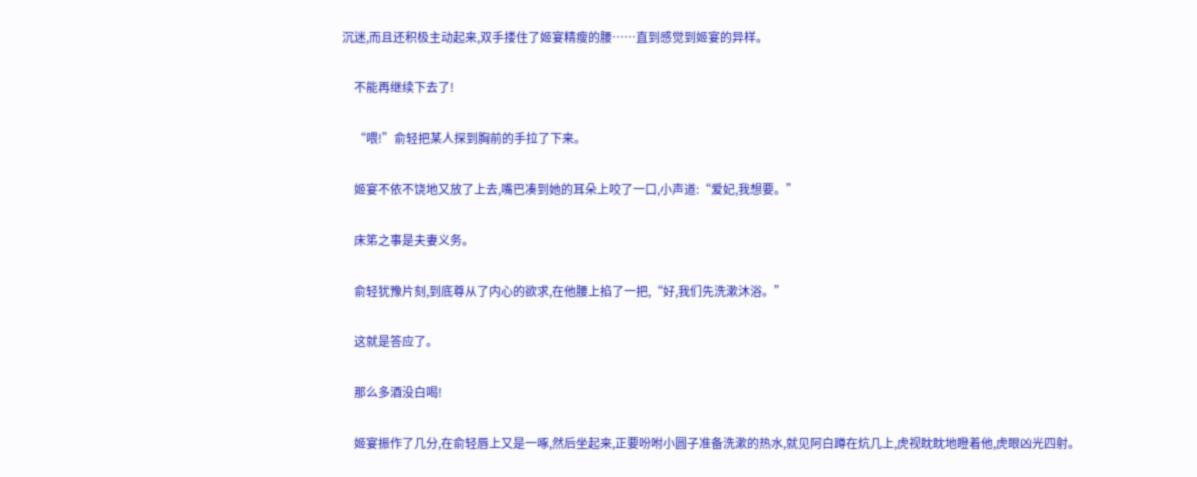沉迷,而且还积极主动起来,双手搂住了姬宴精瘦的腰……直到感觉到姬宴的异样。

    不能再继续下去了!

    “喂!”俞轻把某人探到胸前的手拉了下来。

    姬宴不依不饶地又放了上去,嘴巴凑到她的耳朵上咬了一口,小声道:“爱妃,我想要。”

    床笫之事是夫妻义务。

    俞轻犹豫片刻,到底尊从了内心的欲求,在他腰上掐了一把,“好,我们先洗漱沐浴。”

    这就是答应了。

    那么多酒没白喝!

    姬宴振作了几分,在俞轻唇上又是一啄,然后坐起来,正要吩咐小圆子准备洗漱的热水,就见阿白蹲在炕几上,虎视眈眈地瞪着他,虎眼凶光四射。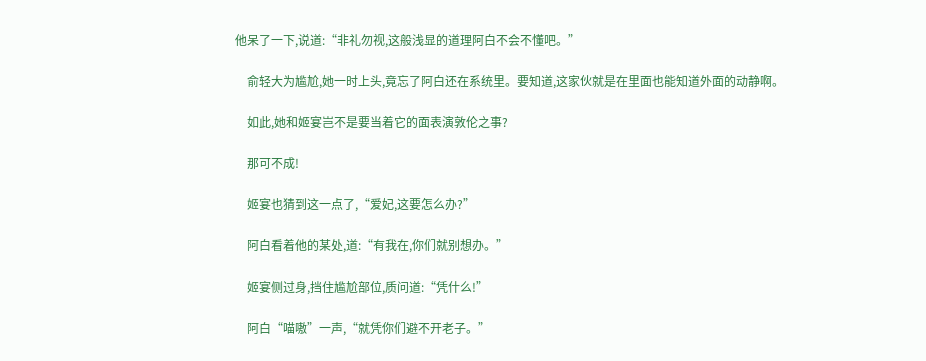他呆了一下,说道:“非礼勿视,这般浅显的道理阿白不会不懂吧。”

    俞轻大为尴尬,她一时上头,竟忘了阿白还在系统里。要知道,这家伙就是在里面也能知道外面的动静啊。

    如此,她和姬宴岂不是要当着它的面表演敦伦之事?

    那可不成!

    姬宴也猜到这一点了,“爱妃,这要怎么办?”

    阿白看着他的某处,道:“有我在,你们就别想办。”

    姬宴侧过身,挡住尴尬部位,质问道:“凭什么!”

    阿白“喵嗷”一声,“就凭你们避不开老子。”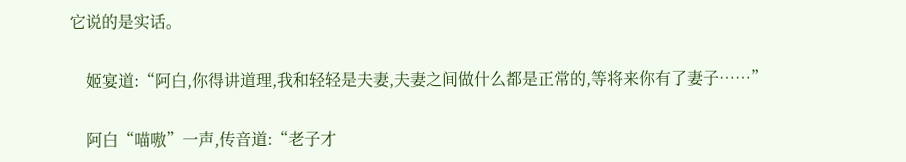它说的是实话。

    姬宴道:“阿白,你得讲道理,我和轻轻是夫妻,夫妻之间做什么都是正常的,等将来你有了妻子……”

    阿白“喵嗷”一声,传音道:“老子才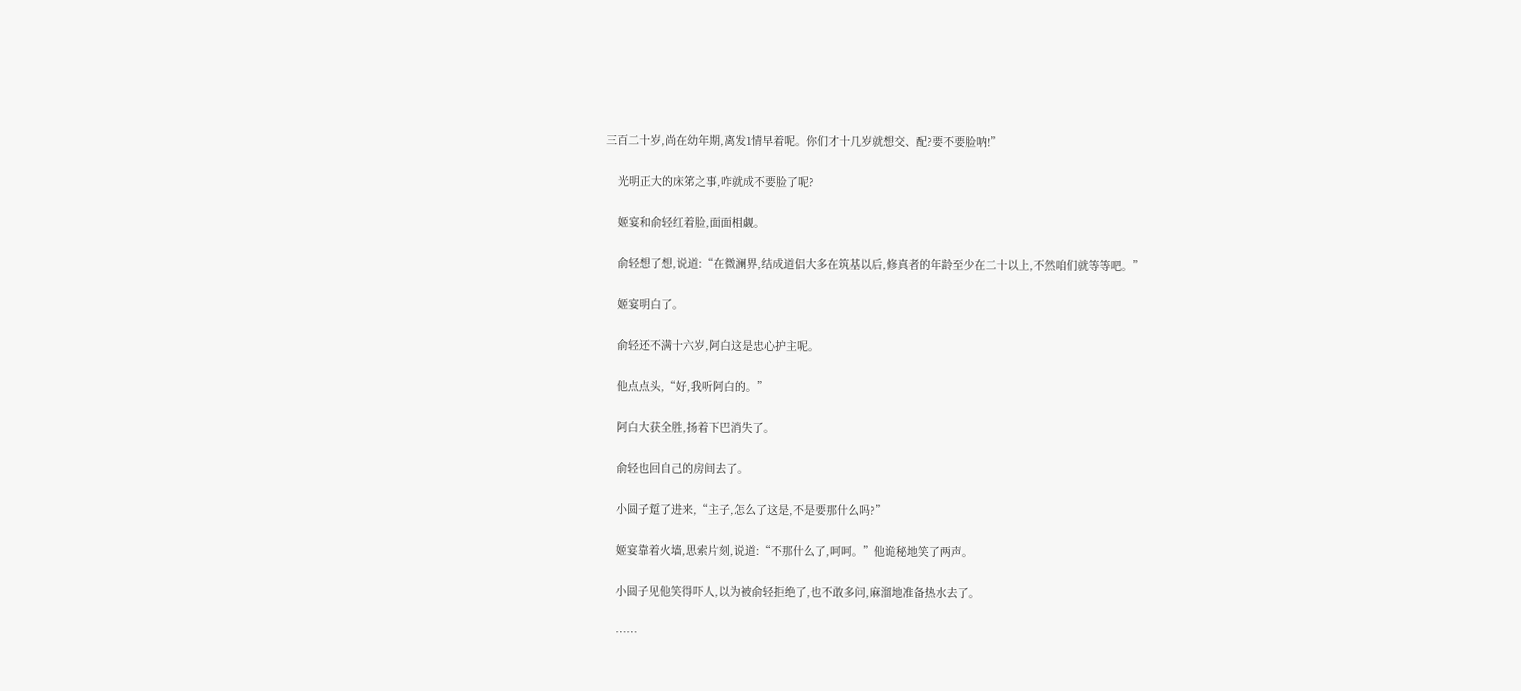三百二十岁,尚在幼年期,离发1情早着呢。你们才十几岁就想交、配?要不要脸呐!”

    光明正大的床笫之事,咋就成不要脸了呢?

    姬宴和俞轻红着脸,面面相觑。

    俞轻想了想,说道:“在微澜界,结成道侣大多在筑基以后,修真者的年龄至少在二十以上,不然咱们就等等吧。”

    姬宴明白了。

    俞轻还不满十六岁,阿白这是忠心护主呢。

    他点点头,“好,我听阿白的。”

    阿白大获全胜,扬着下巴消失了。

    俞轻也回自己的房间去了。

    小圆子踅了进来,“主子,怎么了这是,不是要那什么吗?”

    姬宴靠着火墙,思索片刻,说道:“不那什么了,呵呵。”他诡秘地笑了两声。

    小圆子见他笑得吓人,以为被俞轻拒绝了,也不敢多问,麻溜地准备热水去了。

    ……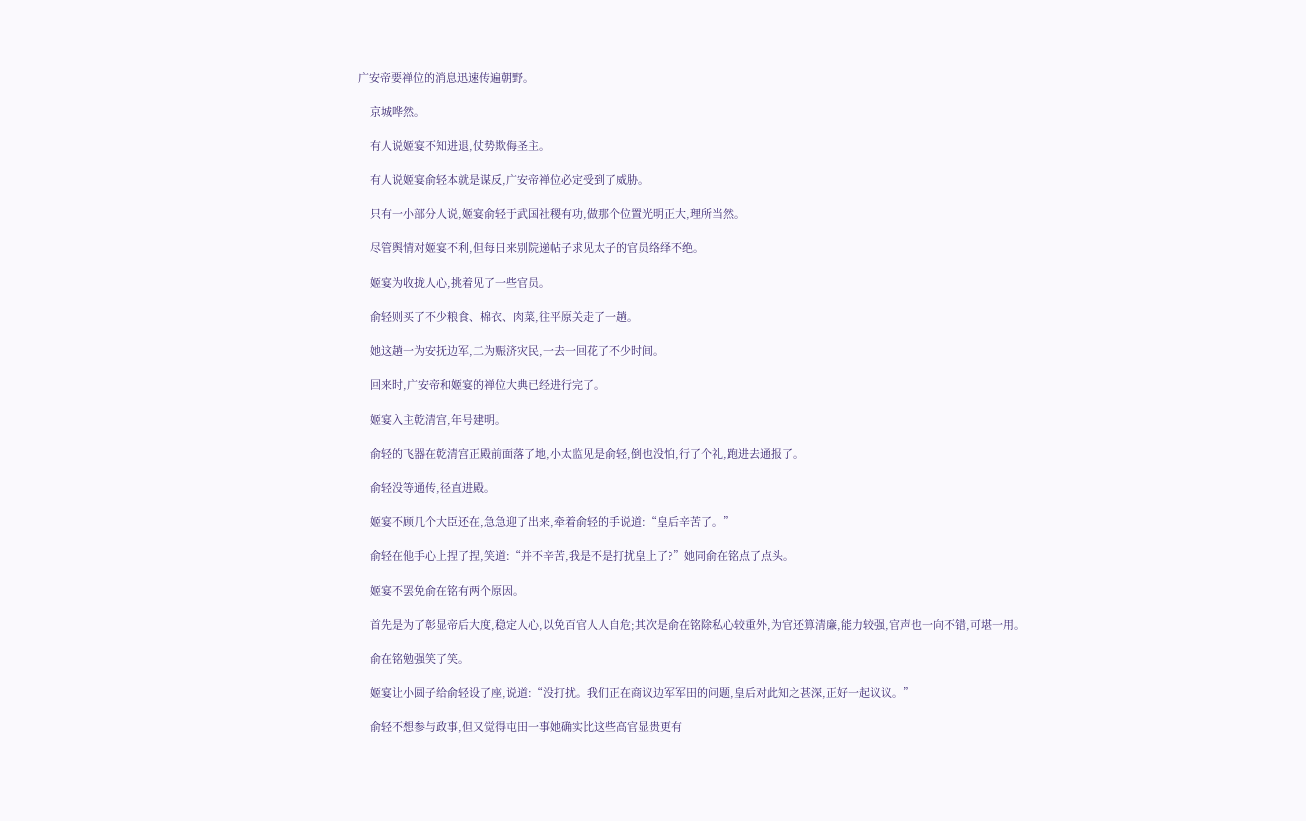广安帝要禅位的消息迅速传遍朝野。

    京城哗然。

    有人说姬宴不知进退,仗势欺侮圣主。

    有人说姬宴俞轻本就是谋反,广安帝禅位必定受到了威胁。

    只有一小部分人说,姬宴俞轻于武国社稷有功,做那个位置光明正大,理所当然。

    尽管舆情对姬宴不利,但每日来别院递帖子求见太子的官员络绎不绝。

    姬宴为收拢人心,挑着见了一些官员。

    俞轻则买了不少粮食、棉衣、肉菜,往平原关走了一趟。

    她这趟一为安抚边军,二为赈济灾民,一去一回花了不少时间。

    回来时,广安帝和姬宴的禅位大典已经进行完了。

    姬宴入主乾清宫,年号建明。

    俞轻的飞器在乾清宫正殿前面落了地,小太监见是俞轻,倒也没怕,行了个礼,跑进去通报了。

    俞轻没等通传,径直进殿。

    姬宴不顾几个大臣还在,急急迎了出来,牵着俞轻的手说道:“皇后辛苦了。”

    俞轻在他手心上捏了捏,笑道:“并不辛苦,我是不是打扰皇上了?”她同俞在铭点了点头。

    姬宴不罢免俞在铭有两个原因。

    首先是为了彰显帝后大度,稳定人心,以免百官人人自危;其次是俞在铭除私心较重外,为官还算清廉,能力较强,官声也一向不错,可堪一用。

    俞在铭勉强笑了笑。

    姬宴让小圆子给俞轻设了座,说道:“没打扰。我们正在商议边军军田的问题,皇后对此知之甚深,正好一起议议。”

    俞轻不想参与政事,但又觉得屯田一事她确实比这些高官显贵更有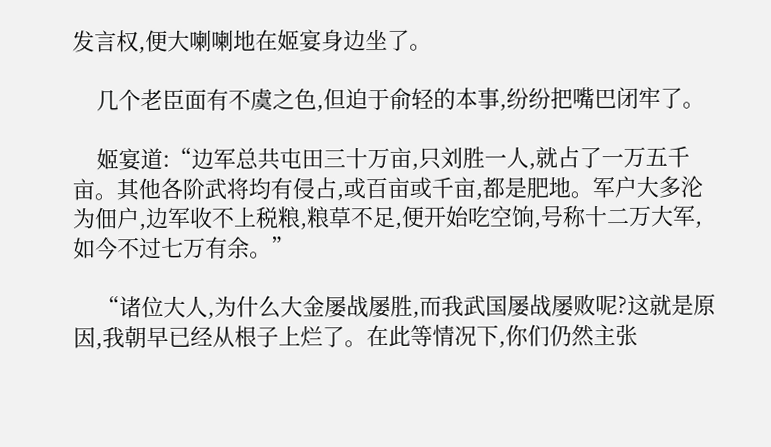发言权,便大喇喇地在姬宴身边坐了。

    几个老臣面有不虞之色,但迫于俞轻的本事,纷纷把嘴巴闭牢了。

    姬宴道:“边军总共屯田三十万亩,只刘胜一人,就占了一万五千亩。其他各阶武将均有侵占,或百亩或千亩,都是肥地。军户大多沦为佃户,边军收不上税粮,粮草不足,便开始吃空饷,号称十二万大军,如今不过七万有余。”

    “诸位大人,为什么大金屡战屡胜,而我武国屡战屡败呢?这就是原因,我朝早已经从根子上烂了。在此等情况下,你们仍然主张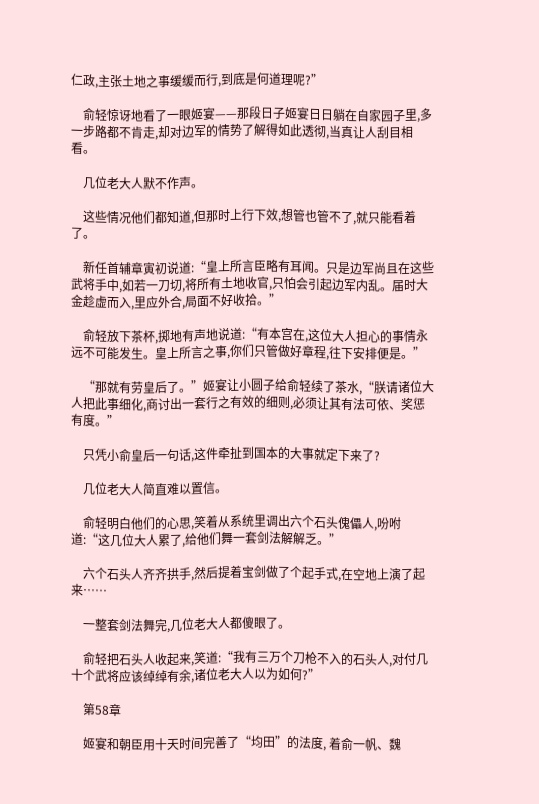仁政,主张土地之事缓缓而行,到底是何道理呢?”

    俞轻惊讶地看了一眼姬宴——那段日子姬宴日日躺在自家园子里,多一步路都不肯走,却对边军的情势了解得如此透彻,当真让人刮目相看。

    几位老大人默不作声。

    这些情况他们都知道,但那时上行下效,想管也管不了,就只能看着了。

    新任首辅章寅初说道:“皇上所言臣略有耳闻。只是边军尚且在这些武将手中,如若一刀切,将所有土地收官,只怕会引起边军内乱。届时大金趁虚而入,里应外合,局面不好收拾。”

    俞轻放下茶杯,掷地有声地说道:“有本宫在,这位大人担心的事情永远不可能发生。皇上所言之事,你们只管做好章程,往下安排便是。”

    “那就有劳皇后了。”姬宴让小圆子给俞轻续了茶水,“朕请诸位大人把此事细化,商讨出一套行之有效的细则,必须让其有法可依、奖惩有度。”

    只凭小俞皇后一句话,这件牵扯到国本的大事就定下来了?

    几位老大人简直难以置信。

    俞轻明白他们的心思,笑着从系统里调出六个石头傀儡人,吩咐道:“这几位大人累了,给他们舞一套剑法解解乏。”

    六个石头人齐齐拱手,然后提着宝剑做了个起手式,在空地上演了起来……

    一整套剑法舞完,几位老大人都傻眼了。

    俞轻把石头人收起来,笑道:“我有三万个刀枪不入的石头人,对付几十个武将应该绰绰有余,诸位老大人以为如何?”

    第58章

    姬宴和朝臣用十天时间完善了“均田”的法度, 着俞一帆、魏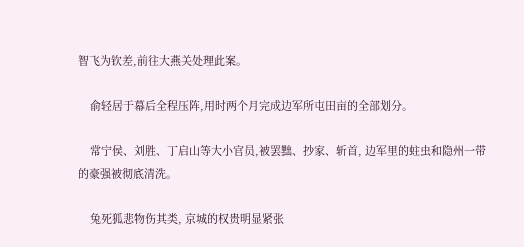智飞为钦差,前往大燕关处理此案。

    俞轻居于幕后全程压阵,用时两个月完成边军所屯田亩的全部划分。

    常宁侯、刘胜、丁启山等大小官员,被罢黜、抄家、斩首, 边军里的蛀虫和隐州一带的豪强被彻底清洗。

    兔死狐悲物伤其类, 京城的权贵明显紧张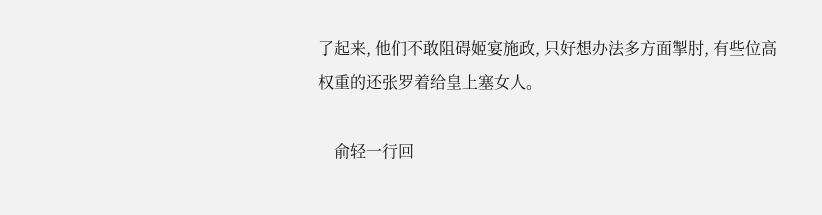了起来, 他们不敢阻碍姬宴施政, 只好想办法多方面掣肘, 有些位高权重的还张罗着给皇上塞女人。

    俞轻一行回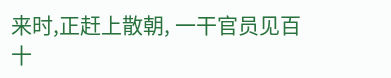来时,正赶上散朝, 一干官员见百十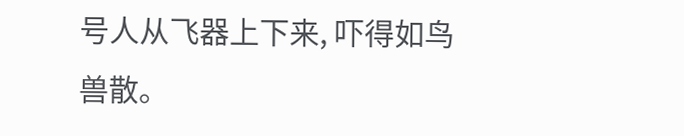号人从飞器上下来, 吓得如鸟兽散。